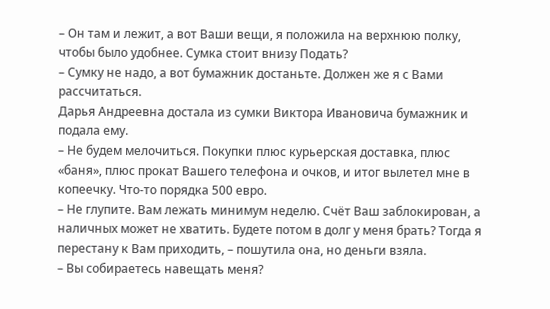– Он там и лежит, а вот Ваши вещи, я положила на верхнюю полку, чтобы было удобнее. Сумка стоит внизу Подать?
– Сумку не надо, а вот бумажник достаньте. Должен же я с Вами рассчитаться.
Дарья Андреевна достала из сумки Виктора Ивановича бумажник и подала ему.
– Не будем мелочиться. Покупки плюс курьерская доставка, плюс «баня», плюс прокат Вашего телефона и очков, и итог вылетел мне в копеечку. Что-то порядка 500 евро.
– Не глупите. Вам лежать минимум неделю. Счёт Ваш заблокирован, а наличных может не хватить. Будете потом в долг у меня брать? Тогда я перестану к Вам приходить, – пошутила она, но деньги взяла.
– Вы собираетесь навещать меня?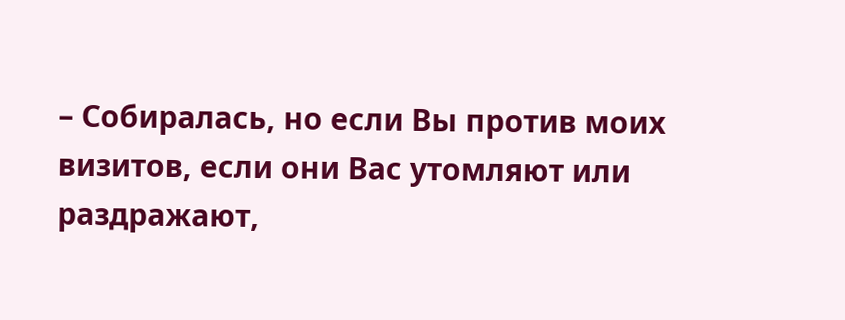– Собиралась, но если Вы против моих визитов, если они Вас утомляют или раздражают,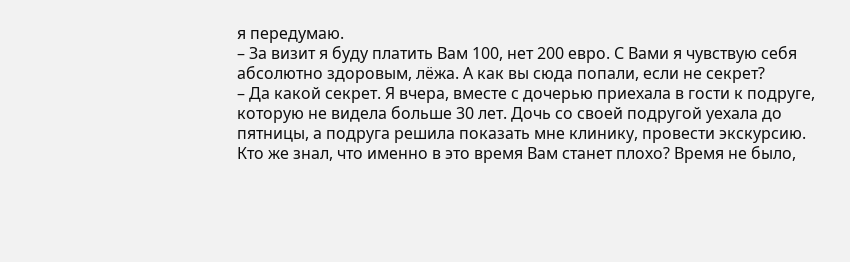я передумаю.
– За визит я буду платить Вам 100, нет 200 евро. С Вами я чувствую себя абсолютно здоровым, лёжа. А как вы сюда попали, если не секрет?
– Да какой секрет. Я вчера, вместе с дочерью приехала в гости к подруге, которую не видела больше 30 лет. Дочь со своей подругой уехала до пятницы, а подруга решила показать мне клинику, провести экскурсию. Кто же знал, что именно в это время Вам станет плохо? Время не было,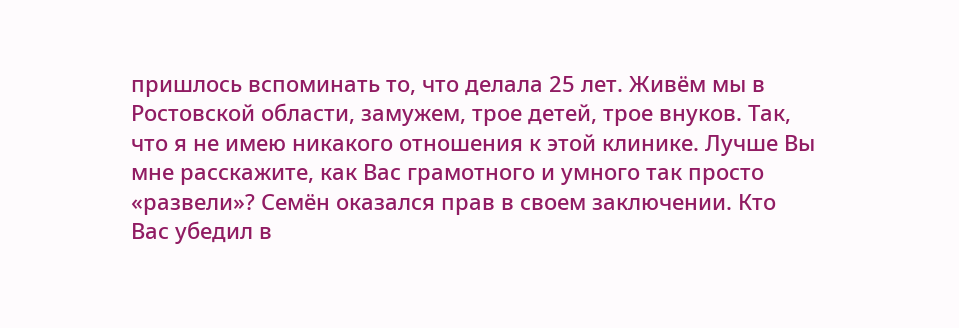пришлось вспоминать то, что делала 25 лет. Живём мы в Ростовской области, замужем, трое детей, трое внуков. Так, что я не имею никакого отношения к этой клинике. Лучше Вы мне расскажите, как Вас грамотного и умного так просто «развели»? Семён оказался прав в своем заключении. Кто Вас убедил в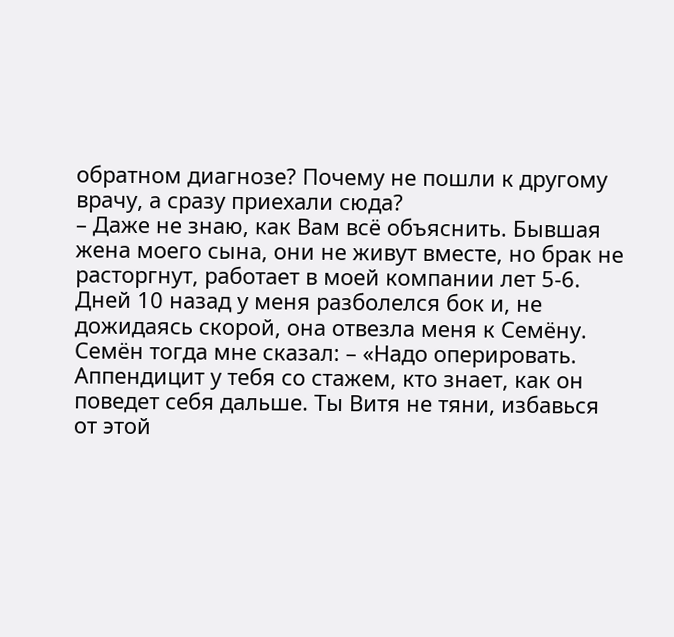обратном диагнозе? Почему не пошли к другому врачу, а сразу приехали сюда?
– Даже не знаю, как Вам всё объяснить. Бывшая жена моего сына, они не живут вместе, но брак не расторгнут, работает в моей компании лет 5-6. Дней 10 назад у меня разболелся бок и, не дожидаясь скорой, она отвезла меня к Семёну. Семён тогда мне сказал: – «Надо оперировать. Аппендицит у тебя со стажем, кто знает, как он поведет себя дальше. Ты Витя не тяни, избавься от этой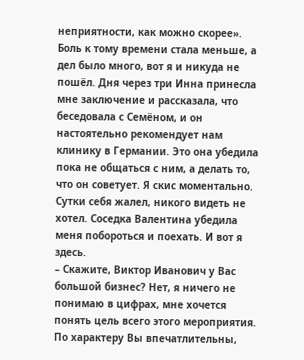неприятности, как можно скорее». Боль к тому времени стала меньше, а дел было много, вот я и никуда не пошёл. Дня через три Инна принесла мне заключение и рассказала, что беседовала с Семёном, и он настоятельно рекомендует нам клинику в Германии. Это она убедила пока не общаться с ним, а делать то, что он советует. Я скис моментально. Сутки себя жалел, никого видеть не хотел. Соседка Валентина убедила меня побороться и поехать. И вот я здесь.
– Скажите, Виктор Иванович у Вас большой бизнес? Нет, я ничего не понимаю в цифрах, мне хочется понять цель всего этого мероприятия. По характеру Вы впечатлительны,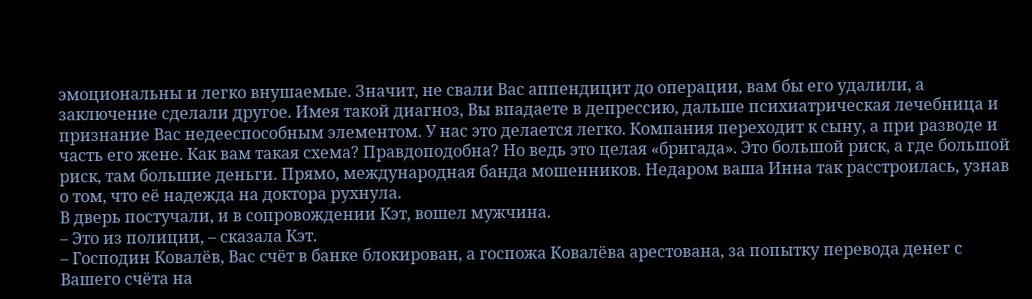эмоциональны и легко внушаемые. Значит, не свали Вас аппендицит до операции, вам бы его удалили, а заключение сделали другое. Имея такой диагноз, Вы впадаете в депрессию, дальше психиатрическая лечебница и признание Вас недееспособным элементом. У нас это делается легко. Компания переходит к сыну, а при разводе и часть его жене. Как вам такая схема? Правдоподобна? Но ведь это целая «бригада». Это большой риск, а где большой риск, там большие деньги. Прямо, международная банда мошенников. Недаром ваша Инна так расстроилась, узнав о том, что её надежда на доктора рухнула.
В дверь постучали, и в сопровождении Кэт, вошел мужчина.
– Это из полиции, – сказала Кэт.
– Господин Ковалёв, Вас счёт в банке блокирован, а госпожа Ковалёва арестована, за попытку перевода денег с Вашего счёта на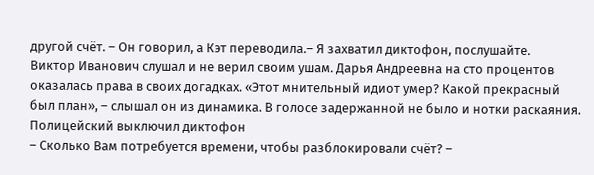другой счёт. – Он говорил, а Кэт переводила.– Я захватил диктофон, послушайте.
Виктор Иванович слушал и не верил своим ушам. Дарья Андреевна на сто процентов оказалась права в своих догадках. «Этот мнительный идиот умер? Какой прекрасный был план», – слышал он из динамика. В голосе задержанной не было и нотки раскаяния. Полицейский выключил диктофон
– Сколько Вам потребуется времени, чтобы разблокировали счёт? –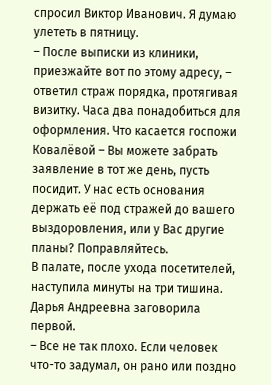спросил Виктор Иванович. Я думаю улететь в пятницу.
– После выписки из клиники, приезжайте вот по этому адресу, – ответил страж порядка, протягивая визитку. Часа два понадобиться для оформления. Что касается госпожи Ковалёвой – Вы можете забрать заявление в тот же день, пусть посидит. У нас есть основания держать её под стражей до вашего выздоровления, или у Вас другие планы? Поправляйтесь.
В палате, после ухода посетителей, наступила минуты на три тишина. Дарья Андреевна заговорила первой.
– Все не так плохо. Если человек что-то задумал, он рано или поздно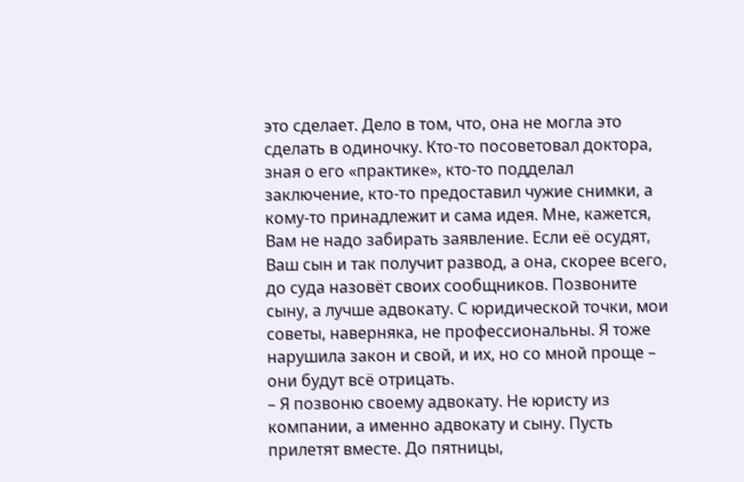это сделает. Дело в том, что, она не могла это сделать в одиночку. Кто-то посоветовал доктора, зная о его «практике», кто-то подделал заключение, кто-то предоставил чужие снимки, а кому-то принадлежит и сама идея. Мне, кажется, Вам не надо забирать заявление. Если её осудят, Ваш сын и так получит развод, а она, скорее всего, до суда назовёт своих сообщников. Позвоните сыну, а лучше адвокату. С юридической точки, мои советы, наверняка, не профессиональны. Я тоже нарушила закон и свой, и их, но со мной проще – они будут всё отрицать.
– Я позвоню своему адвокату. Не юристу из компании, а именно адвокату и сыну. Пусть прилетят вместе. До пятницы,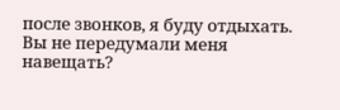после звонков, я буду отдыхать. Вы не передумали меня навещать?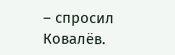– спросил Ковалёв.